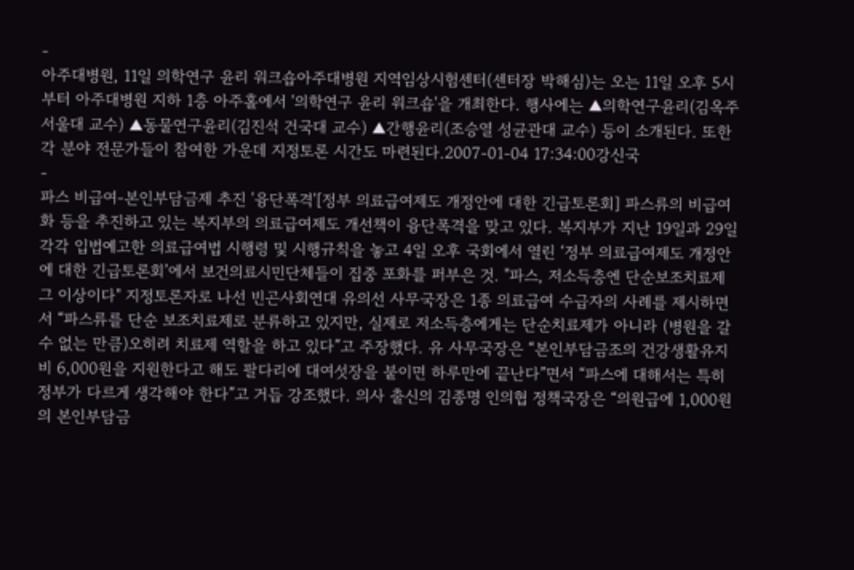-
아주대병원, 11일 의학연구 윤리 워크숍아주대병원 지역임상시험센터(센터장 박해심)는 오는 11일 오후 5시부터 아주대병원 지하 1층 아주홀에서 '의학연구 윤리 워크숍'을 개최한다. 행사에는 ▲의학연구윤리(김옥주 서울대 교수) ▲동물연구윤리(김진석 건국대 교수) ▲간행윤리(조승열 성균관대 교수) 등이 소개된다. 또한 각 분야 전문가들이 참여한 가운데 지정토론 시간도 마련된다.2007-01-04 17:34:00강신국
-
파스 비급여-본인부담금제 추진 '융단폭격'[정부 의료급여제도 개정안에 대한 긴급토론회] 파스류의 비급여화 등을 추진하고 있는 복지부의 의료급여제도 개선책이 융단폭격을 맞고 있다. 복지부가 지난 19일과 29일 각각 입법예고한 의료급여법 시행령 및 시행규칙을 놓고 4일 오후 국회에서 열린 ‘정부 의료급여제도 개정안에 대한 긴급토론회’에서 보건의료시민단체들이 집중 포화를 퍼부은 것. "파스, 저소득층엔 단순보조치료제 그 이상이다" 지정토론자로 나선 빈곤사회연대 유의선 사무국장은 1종 의료급여 수급자의 사례를 제시하면서 “파스류를 단순 보조치료제로 분류하고 있지만, 실제로 저소득층에게는 단순치료제가 아니라 (병원을 갈 수 없는 만큼)오히려 치료제 역할을 하고 있다”고 주장했다. 유 사무국장은 “본인부담금조의 건강생활유지비 6,000원을 지원한다고 해도 팔다리에 대여섯장을 붙이면 하루만에 끝난다”면서 “파스에 대해서는 특히 정부가 다르게 생각해야 한다”고 거듭 강조했다. 의사 출신의 김종명 인의협 정책국장은 “의원급에 1,000원의 본인부담금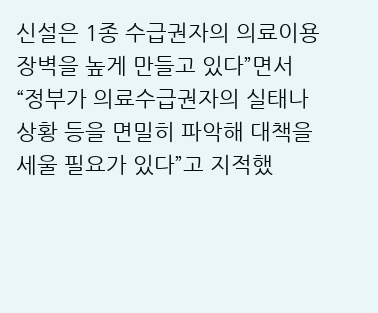신설은 1종 수급권자의 의료이용 장벽을 높게 만들고 있다”면서 “정부가 의료수급권자의 실태나 상황 등을 면밀히 파악해 대책을 세울 필요가 있다”고 지적했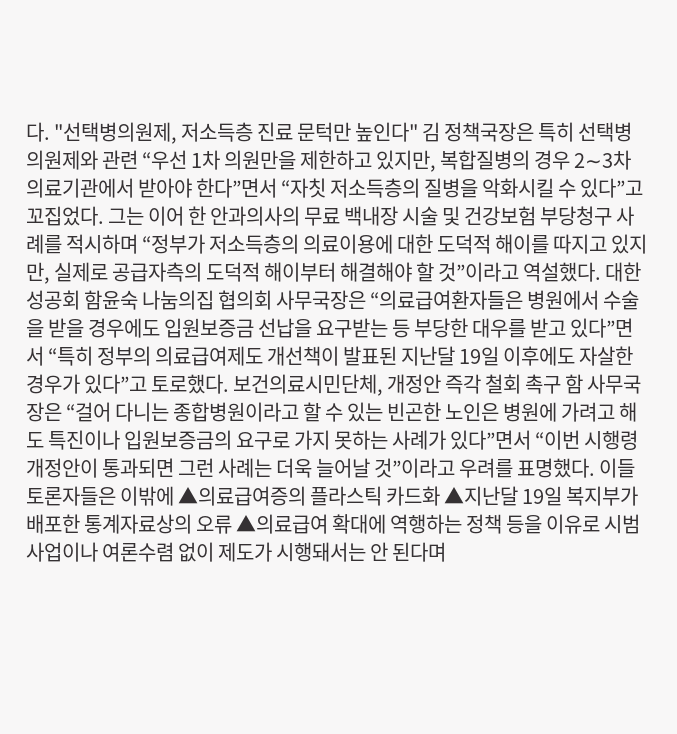다. "선택병의원제, 저소득층 진료 문턱만 높인다" 김 정책국장은 특히 선택병의원제와 관련 “우선 1차 의원만을 제한하고 있지만, 복합질병의 경우 2∼3차 의료기관에서 받아야 한다”면서 “자칫 저소득층의 질병을 악화시킬 수 있다”고 꼬집었다. 그는 이어 한 안과의사의 무료 백내장 시술 및 건강보험 부당청구 사례를 적시하며 “정부가 저소득층의 의료이용에 대한 도덕적 해이를 따지고 있지만, 실제로 공급자측의 도덕적 해이부터 해결해야 할 것”이라고 역설했다. 대한성공회 함윤숙 나눔의집 협의회 사무국장은 “의료급여환자들은 병원에서 수술을 받을 경우에도 입원보증금 선납을 요구받는 등 부당한 대우를 받고 있다”면서 “특히 정부의 의료급여제도 개선책이 발표된 지난달 19일 이후에도 자살한 경우가 있다”고 토로했다. 보건의료시민단체, 개정안 즉각 철회 촉구 함 사무국장은 “걸어 다니는 종합병원이라고 할 수 있는 빈곤한 노인은 병원에 가려고 해도 특진이나 입원보증금의 요구로 가지 못하는 사례가 있다”면서 “이번 시행령 개정안이 통과되면 그런 사례는 더욱 늘어날 것”이라고 우려를 표명했다. 이들 토론자들은 이밖에 ▲의료급여증의 플라스틱 카드화 ▲지난달 19일 복지부가 배포한 통계자료상의 오류 ▲의료급여 확대에 역행하는 정책 등을 이유로 시범사업이나 여론수렴 없이 제도가 시행돼서는 안 된다며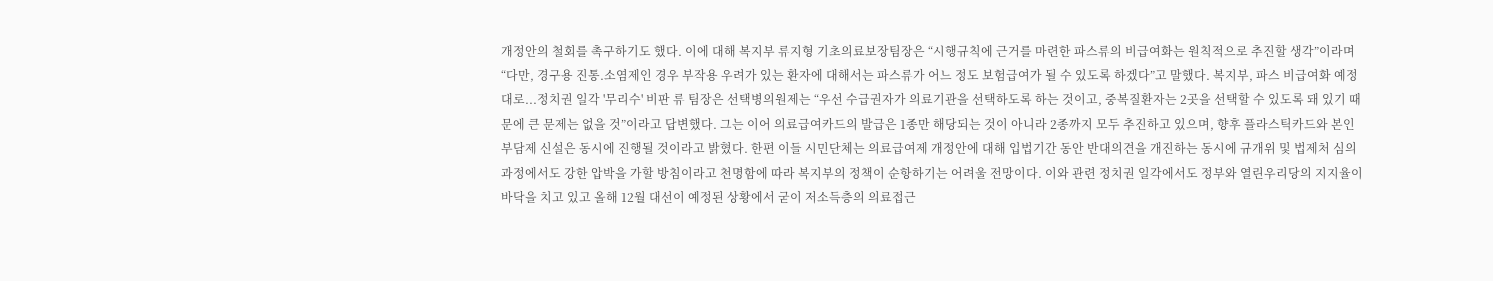개정안의 철회를 촉구하기도 했다. 이에 대해 복지부 류지형 기초의료보장팀장은 “시행규칙에 근거를 마련한 파스류의 비급여화는 원칙적으로 추진할 생각”이라며 “다만, 경구용 진통.소염제인 경우 부작용 우려가 있는 환자에 대해서는 파스류가 어느 정도 보험급여가 될 수 있도록 하겠다”고 말했다. 복지부, 파스 비급여화 예정대로...정치권 일각 '무리수' 비판 류 팀장은 선택병의원제는 “우선 수급권자가 의료기관을 선택하도록 하는 것이고, 중복질환자는 2곳을 선택할 수 있도록 돼 있기 때문에 큰 문제는 없을 것”이라고 답변했다. 그는 이어 의료급여카드의 발급은 1종만 해당되는 것이 아니라 2종까지 모두 추진하고 있으며, 향후 플라스틱카드와 본인부담제 신설은 동시에 진행될 것이라고 밝혔다. 한편 이들 시민단체는 의료급여제 개정안에 대해 입법기간 동안 반대의견을 개진하는 동시에 규개위 및 법제처 심의 과정에서도 강한 압박을 가할 방침이라고 천명함에 따라 복지부의 정책이 순항하기는 어려울 전망이다. 이와 관련 정치권 일각에서도 정부와 열린우리당의 지지율이 바닥을 치고 있고 올해 12월 대선이 예정된 상황에서 굳이 저소득층의 의료접근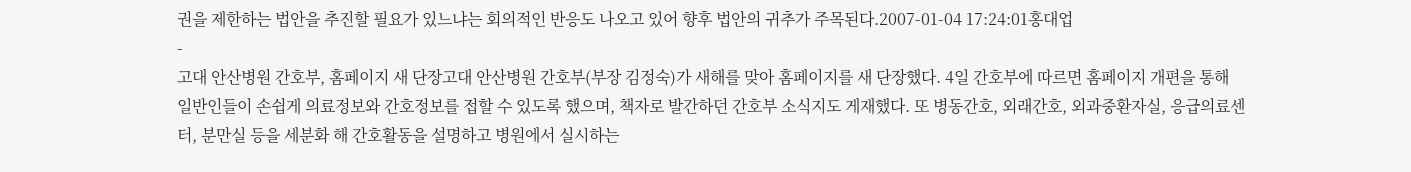권을 제한하는 법안을 추진할 필요가 있느냐는 회의적인 반응도 나오고 있어 향후 법안의 귀추가 주목된다.2007-01-04 17:24:01홍대업
-
고대 안산병원 간호부, 홈페이지 새 단장고대 안산병원 간호부(부장 김정숙)가 새해를 맞아 홈페이지를 새 단장했다. 4일 간호부에 따르면 홈페이지 개편을 통해 일반인들이 손쉽게 의료정보와 간호정보를 접할 수 있도록 했으며, 책자로 발간하던 간호부 소식지도 게재했다. 또 병동간호, 외래간호, 외과중환자실, 응급의료센터, 분만실 등을 세분화 해 간호활동을 설명하고 병원에서 실시하는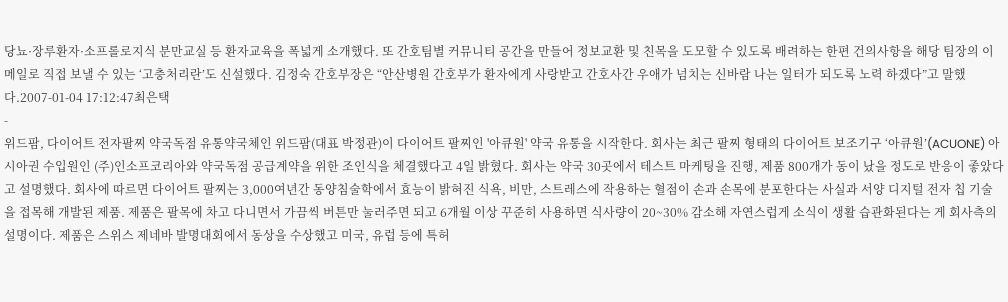당뇨·장루환자·소프롤로지식 분만교실 등 환자교육을 폭넓게 소개했다. 또 간호팀별 커뮤니티 공간을 만들어 정보교환 및 친목을 도모할 수 있도록 배려하는 한편 건의사항을 해당 팀장의 이메일로 직접 보낼 수 있는 ‘고충처리란’도 신설했다. 김정숙 간호부장은 “안산병원 간호부가 환자에게 사랑받고 간호사간 우애가 넘치는 신바람 나는 일터가 되도록 노력 하겠다”고 말했다.2007-01-04 17:12:47최은택
-
위드팜, 다이어트 전자팔찌 약국독점 유통약국체인 위드팜(대표 박정관)이 다이어트 팔찌인 '아큐원' 약국 유통을 시작한다. 회사는 최근 팔찌 형태의 다이어트 보조기구 ‘아큐원’(ACUONE) 아시아권 수입원인 (주)인소프코리아와 약국독점 공급계약을 위한 조인식을 체결했다고 4일 밝혔다. 회사는 약국 30곳에서 테스트 마케팅을 진행, 제품 800개가 동이 났을 정도로 반응이 좋았다고 설명했다. 회사에 따르면 다이어트 팔찌는 3,000여년간 동양침술학에서 효능이 밝혀진 식욕, 비만, 스트레스에 작용하는 혈점이 손과 손목에 분포한다는 사실과 서양 디지털 전자 칩 기술을 접목해 개발된 제품. 제품은 팔목에 차고 다니면서 가끔씩 버튼만 눌러주면 되고 6개월 이상 꾸준히 사용하면 식사량이 20~30% 감소해 자연스럽게 소식이 생활 습관화된다는 게 회사측의 설명이다. 제품은 스위스 제네바 발명대회에서 동상을 수상했고 미국, 유럽 등에 특허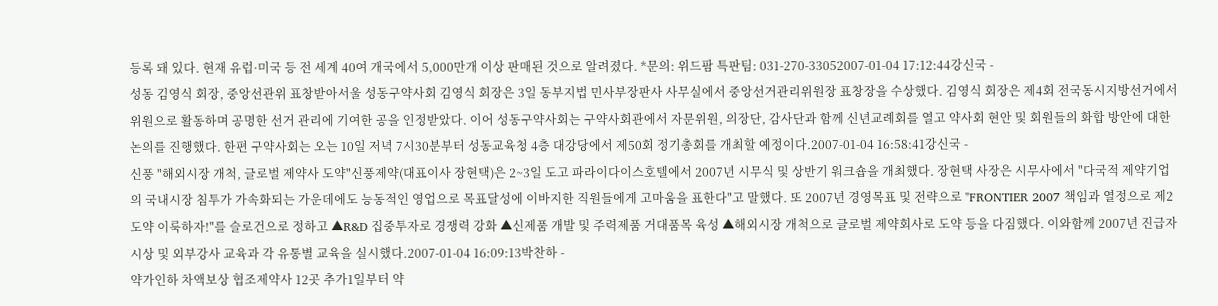등록 돼 있다. 현재 유럽·미국 등 전 세계 40여 개국에서 5,000만개 이상 판매된 것으로 알려졌다. *문의: 위드팜 특판팀: 031-270-33052007-01-04 17:12:44강신국 -
성동 김영식 회장, 중앙선관위 표창받아서울 성동구약사회 김영식 회장은 3일 동부지법 민사부장판사 사무실에서 중앙선거관리위원장 표창장을 수상했다. 김영식 회장은 제4회 전국동시지방선거에서 위원으로 활동하며 공명한 선거 관리에 기여한 공을 인정받았다. 이어 성동구약사회는 구약사회관에서 자문위원, 의장단, 감사단과 함께 신년교례회를 열고 약사회 현안 및 회원들의 화합 방안에 대한 논의를 진행했다. 한편 구약사회는 오는 10일 저녁 7시30분부터 성동교육청 4층 대강당에서 제50회 정기총회를 개최할 예정이다.2007-01-04 16:58:41강신국 -
신풍 "해외시장 개척, 글로벌 제약사 도약"신풍제약(대표이사 장현택)은 2~3일 도고 파라이다이스호텔에서 2007년 시무식 및 상반기 워크숍을 개최했다. 장현택 사장은 시무사에서 "다국적 제약기업의 국내시장 침투가 가속화되는 가운데에도 능동적인 영업으로 목표달성에 이바지한 직원들에게 고마움을 표한다"고 말했다. 또 2007년 경영목표 및 전략으로 "FRONTIER 2007 책임과 열정으로 제2도약 이룩하자!"를 슬로건으로 정하고 ▲R&D 집중투자로 경쟁력 강화 ▲신제품 개발 및 주력제품 거대품목 육성 ▲해외시장 개척으로 글로벌 제약회사로 도약 등을 다짐했다. 이와함께 2007년 진급자 시상 및 외부강사 교육과 각 유통별 교육을 실시했다.2007-01-04 16:09:13박찬하 -
약가인하 차액보상 협조제약사 12곳 추가1일부터 약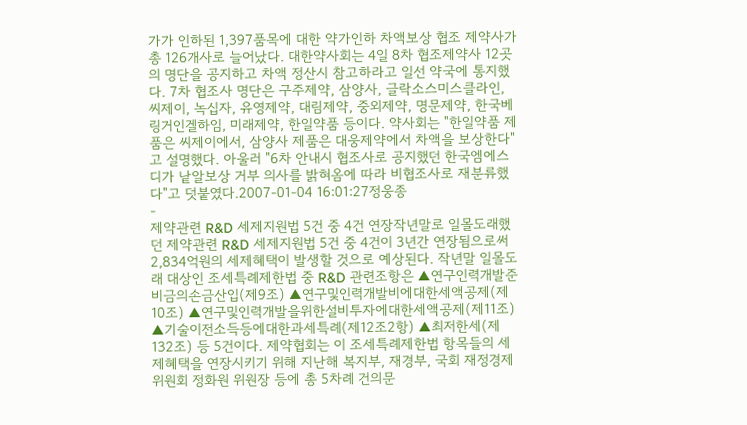가가 인하된 1,397품목에 대한 약가인하 차액보상 협조 제약사가 총 126개사로 늘어났다. 대한약사회는 4일 8차 협조제약사 12곳의 명단을 공지하고 차액 정산시 참고하라고 일선 약국에 통지했다. 7차 협조사 명단은 구주제약, 삼양사, 글락소스미스클라인, 씨제이, 녹십자, 유영제약, 대림제약, 중외제약, 명문제약, 한국베링거인겔하임, 미래제약, 한일약품 등이다. 약사회는 "한일약품 제품은 씨제이에서, 삼양사 제품은 대웅제약에서 차액을 보상한다"고 설명했다. 아울러 "6차 안내시 협조사로 공지했던 한국엠에스디가 낱알보상 거부 의사를 밝혀옴에 따라 비협조사로 재분류했다"고 덧붙였다.2007-01-04 16:01:27정웅종
-
제약관련 R&D 세제지원법 5건 중 4건 연장작년말로 일몰도래했던 제약관련 R&D 세제지원법 5건 중 4건이 3년간 연장됨으로써 2,834억원의 세제혜택이 발생할 것으로 예상된다. 작년말 일몰도래 대상인 조세특례제한법 중 R&D 관련조항은 ▲연구인력개발준비금의손금산입(제9조) ▲연구및인력개발비에대한세액공제(제10조) ▲연구및인력개발을위한설비투자에대한세액공제(제11조) ▲기술이전소득등에대한과세특례(제12조2항) ▲최저한세(제132조) 등 5건이다. 제약협회는 이 조세특례제한법 항목들의 세제혜택을 연장시키기 위해 지난해 복지부, 재경부, 국회 재정경제위원회 정화원 위원장 등에 총 5차례 건의문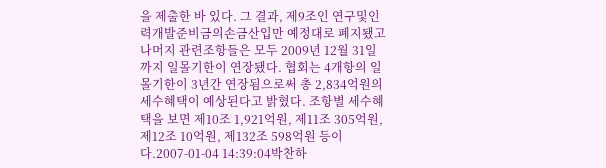을 제출한 바 있다. 그 결과, 제9조인 연구및인력개발준비금의손금산입만 예정대로 폐지됐고 나머지 관련조항들은 모두 2009년 12월 31일까지 일몰기한이 연장됐다. 협회는 4개항의 일몰기한이 3년간 연장됨으로써 총 2,834억원의 세수혜택이 예상된다고 밝혔다. 조항별 세수혜택을 보면 제10조 1,921억원, 제11조 305억원, 제12조 10억원, 제132조 598억원 등이다.2007-01-04 14:39:04박찬하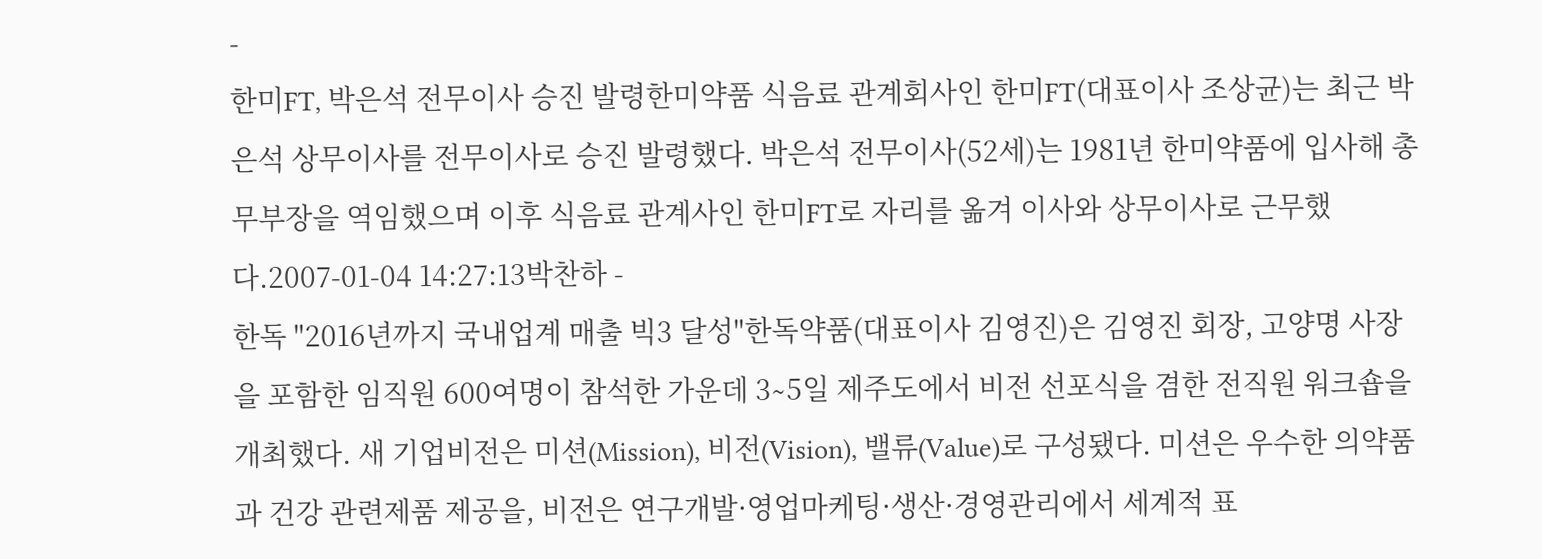-
한미FT, 박은석 전무이사 승진 발령한미약품 식음료 관계회사인 한미FT(대표이사 조상균)는 최근 박은석 상무이사를 전무이사로 승진 발령했다. 박은석 전무이사(52세)는 1981년 한미약품에 입사해 총무부장을 역임했으며 이후 식음료 관계사인 한미FT로 자리를 옮겨 이사와 상무이사로 근무했다.2007-01-04 14:27:13박찬하 -
한독 "2016년까지 국내업계 매출 빅3 달성"한독약품(대표이사 김영진)은 김영진 회장, 고양명 사장을 포함한 임직원 600여명이 참석한 가운데 3∼5일 제주도에서 비전 선포식을 겸한 전직원 워크숍을 개최했다. 새 기업비전은 미션(Mission), 비전(Vision), 밸류(Value)로 구성됐다. 미션은 우수한 의약품과 건강 관련제품 제공을, 비전은 연구개발·영업마케팅·생산·경영관리에서 세계적 표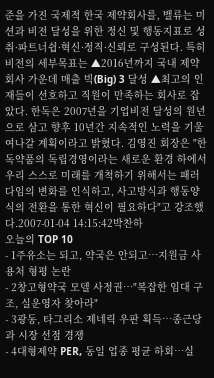준을 가진 국제적 한국 제약회사를, 밸류는 미션과 비전 달성을 위한 정신 및 행동지표로 성취·파트너쉽·혁신·정직·신뢰로 구성된다. 특히 비전의 세부목표는 ▲2016년까지 국내 제약회사 가운데 매출 빅(Big) 3 달성 ▲최고의 인재들이 선호하고 직원이 만족하는 회사로 잡았다. 한독은 2007년을 기업비전 달성의 원년으로 삼고 향후 10년간 지속적인 노력을 기울여나갈 계획이라고 밝혔다. 김영진 회장은 "한독약품의 독립경영이라는 새로운 환경 하에서 우리 스스로 미래를 개척하기 위해서는 패러다임의 변화를 인식하고, 사고방식과 행동양식의 전환을 통한 혁신이 필요하다"고 강조했다.2007-01-04 14:15:42박찬하
오늘의 TOP 10
- 1주유소는 되고, 약국은 안되고…지원금 사용처 형평 논란
- 2창고형약국 모델 사정권…"복잡한 임대 구조, 실운영자 찾아라"
- 3광동, 타그리소 제네릭 우판 획득…종근당과 시장 선점 경쟁
- 4대형제약 PER, 동일 업종 평균 하회…실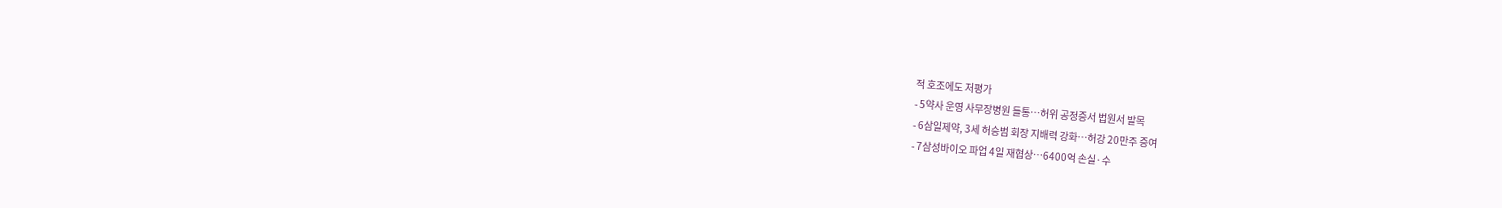적 호조에도 저평가
- 5약사 운영 사무장병원 들통…허위 공정증서 법원서 발목
- 6삼일제약, 3세 허승범 회장 지배력 강화…허강 20만주 증여
- 7삼성바이오 파업 4일 재협상…6400억 손실·수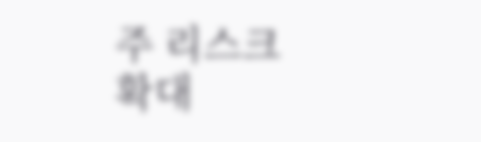주 리스크 확대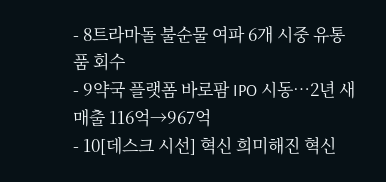- 8트라마돌 불순물 여파 6개 시중 유통품 회수
- 9약국 플랫폼 바로팜 IPO 시동…2년 새 매출 116억→967억
- 10[데스크 시선] 혁신 희미해진 혁신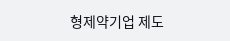형제약기업 제도